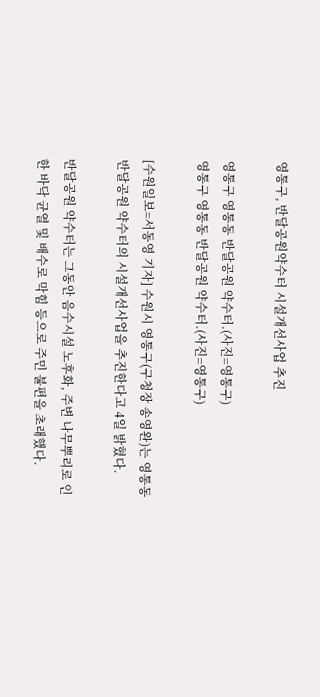영통구, 반달공원약수터 시설개선사업 추진

영통구 영통동 반달공원 약수터.(사진=영통구)
영통구 영통동 반달공원 약수터.(사진=영통구)

[수원일보=서동영 기자] 수원시 영통구(구청장 송영완)는 영통동 반달공원 약수터의 시설개선사업을 추진한다고 4일 밝혔다.

반달공원 약수터는 그동안 음수시설 노후화, 주변 나무뿌리로 인한 바닥 균열 및 배수로 막힘 등으로 주민 불편을 초래했다.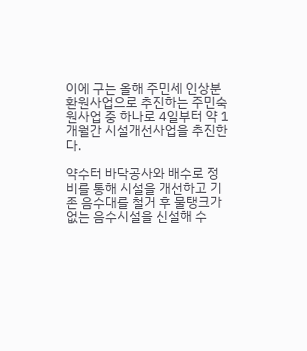이에 구는 올해 주민세 인상분 환원사업으로 추진하는 주민숙원사업 중 하나로 4일부터 약 1개월간 시설개선사업을 추진한다.

약수터 바닥공사와 배수로 정비를 통해 시설을 개선하고 기존 음수대를 철거 후 물탱크가 없는 음수시설을 신설해 수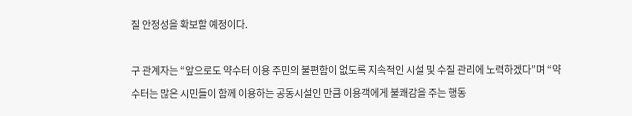질 안정성을 확보할 예정이다.

구 관계자는 “앞으로도 약수터 이용 주민의 불편함이 없도록 지속적인 시설 및 수질 관리에 노력하겠다”며 “약수터는 많은 시민들이 함께 이용하는 공동시설인 만큼 이용객에게 불쾌감을 주는 행동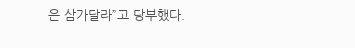은 삼가달라”고 당부했다.